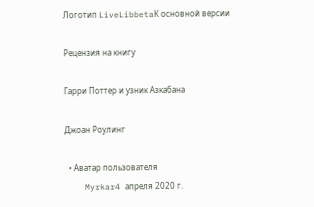Логотип LiveLibbetaК основной версии

Рецензия на книгу

Гарри Поттер и узник Азкабана

Джоан Роулинг

  • Аватар пользователя
    Myrkar4 апреля 2020 г.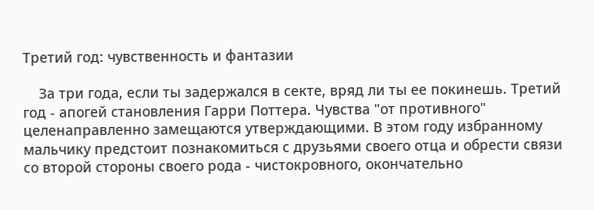Третий год: чувственность и фантазии

    За три года, если ты задержался в секте, вряд ли ты ее покинешь. Третий год - апогей становления Гарри Поттера. Чувства "от противного" целенаправленно замещаются утверждающими. В этом году избранному мальчику предстоит познакомиться с друзьями своего отца и обрести связи со второй стороны своего рода - чистокровного, окончательно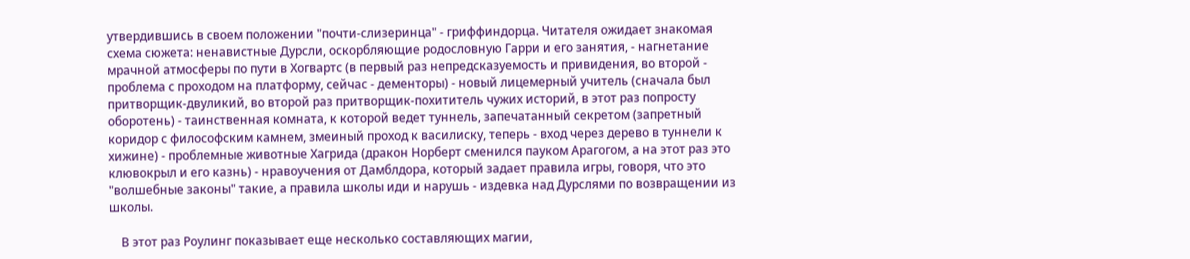утвердившись в своем положении "почти-слизеринца" - гриффиндорца. Читателя ожидает знакомая схема сюжета: ненавистные Дурсли, оскорбляющие родословную Гарри и его занятия, - нагнетание мрачной атмосферы по пути в Хогвартс (в первый раз непредсказуемость и привидения, во второй - проблема с проходом на платформу, сейчас - дементоры) - новый лицемерный учитель (сначала был притворщик-двуликий, во второй раз притворщик-похититель чужих историй, в этот раз попросту оборотень) - таинственная комната, к которой ведет туннель, запечатанный секретом (запретный коридор с философским камнем, змеиный проход к василиску, теперь - вход через дерево в туннели к хижине) - проблемные животные Хагрида (дракон Норберт сменился пауком Арагогом, а на этот раз это клювокрыл и его казнь) - нравоучения от Дамблдора, который задает правила игры, говоря, что это "волшебные законы" такие, а правила школы иди и нарушь - издевка над Дурслями по возвращении из школы.

    В этот раз Роулинг показывает еще несколько составляющих магии,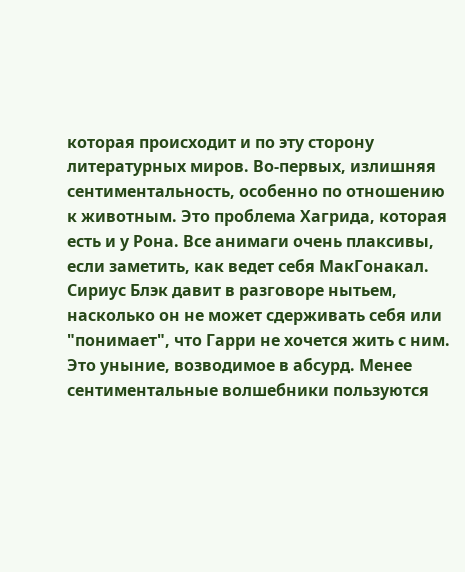которая происходит и по эту сторону литературных миров. Во-первых, излишняя сентиментальность, особенно по отношению к животным. Это проблема Хагрида, которая есть и у Рона. Все анимаги очень плаксивы, если заметить, как ведет себя МакГонакал. Сириус Блэк давит в разговоре нытьем, насколько он не может сдерживать себя или "понимает", что Гарри не хочется жить с ним. Это уныние, возводимое в абсурд. Менее сентиментальные волшебники пользуются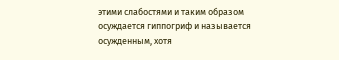этими слабостями и таким образом осуждается гиппогриф и называется осужденным, хотя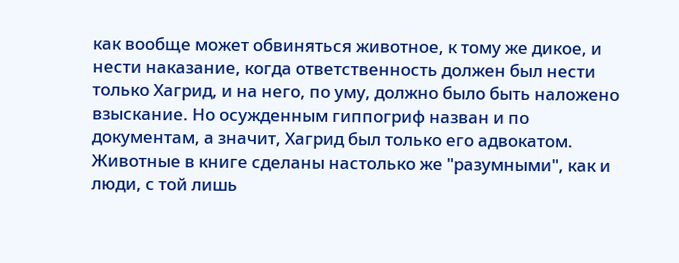как вообще может обвиняться животное, к тому же дикое, и нести наказание, когда ответственность должен был нести только Хагрид, и на него, по уму, должно было быть наложено взыскание. Но осужденным гиппогриф назван и по документам, а значит, Хагрид был только его адвокатом. Животные в книге сделаны настолько же "разумными", как и люди, с той лишь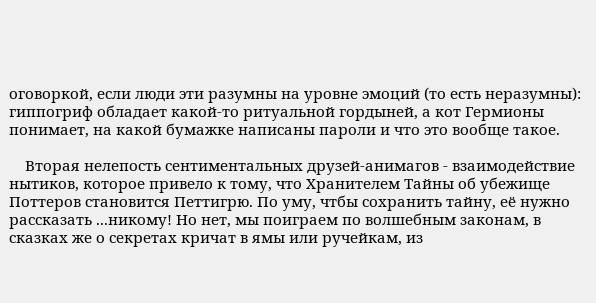оговоркой, если люди эти разумны на уровне эмоций (то есть неразумны): гиппогриф обладает какой-то ритуальной гордыней, а кот Гермионы понимает, на какой бумажке написаны пароли и что это вообще такое.

    Вторая нелепость сентиментальных друзей-анимагов - взаимодействие нытиков, которое привело к тому, что Хранителем Тайны об убежище Поттеров становится Петтигрю. По уму, чтбы сохранить тайну, её нужно рассказать ...никому! Но нет, мы поиграем по волшебным законам, в сказках же о секретах кричат в ямы или ручейкам, из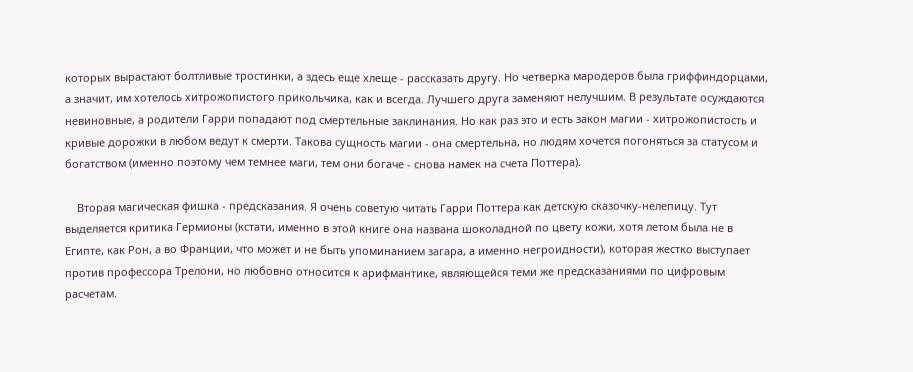которых вырастают болтливые тростинки, а здесь еще хлеще - рассказать другу. Но четверка мародеров была гриффиндорцами, а значит, им хотелось хитрожопистого прикольчика, как и всегда. Лучшего друга заменяют нелучшим. В результате осуждаются невиновные, а родители Гарри попадают под смертельные заклинания. Но как раз это и есть закон магии - хитрожопистость и кривые дорожки в любом ведут к смерти. Такова сущность магии - она смертельна, но людям хочется погоняться за статусом и богатством (именно поэтому чем темнее маги, тем они богаче - снова намек на счета Поттера).

    Вторая магическая фишка - предсказания. Я очень советую читать Гарри Поттера как детскую сказочку-нелепицу. Тут выделяется критика Гермионы (кстати, именно в этой книге она названа шоколадной по цвету кожи, хотя летом была не в Египте, как Рон, а во Франции, что может и не быть упоминанием загара, а именно негроидности), которая жестко выступает против профессора Трелони, но любовно относится к арифмантике, являющейся теми же предсказаниями по цифровым расчетам.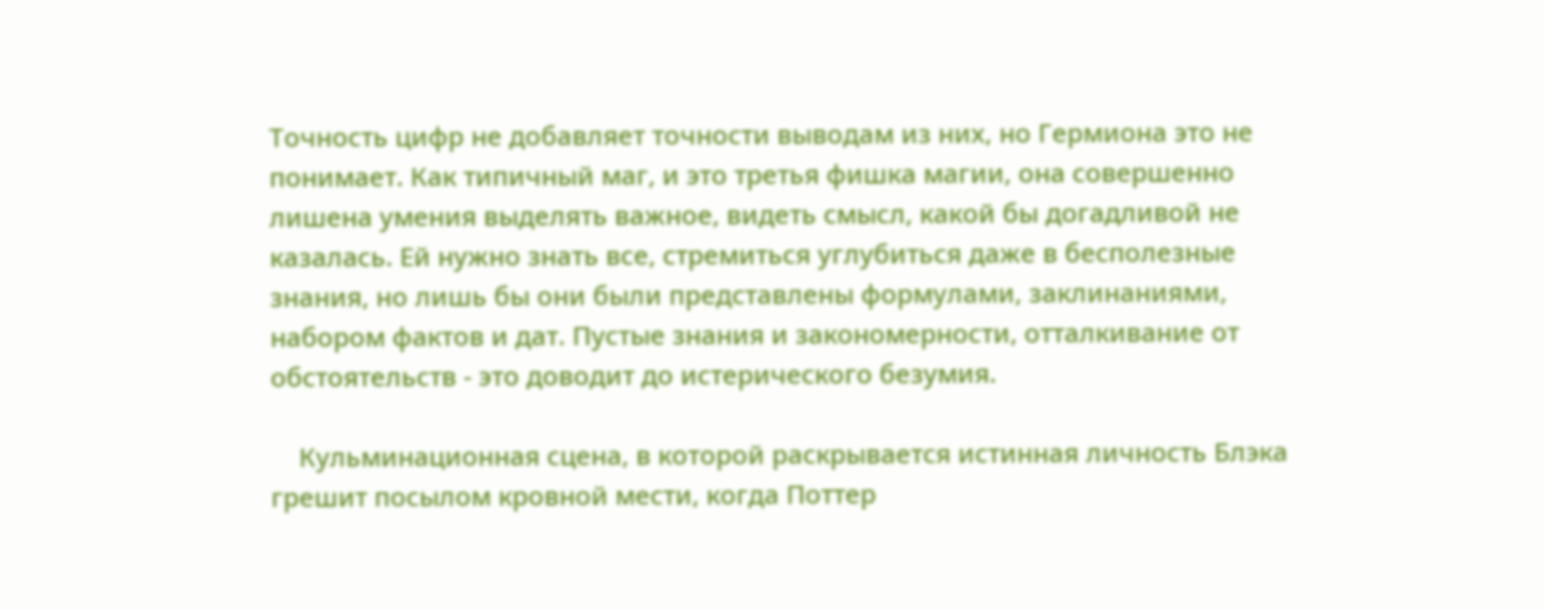Точность цифр не добавляет точности выводам из них, но Гермиона это не понимает. Как типичный маг, и это третья фишка магии, она совершенно лишена умения выделять важное, видеть смысл, какой бы догадливой не казалась. Ей нужно знать все, стремиться углубиться даже в бесполезные знания, но лишь бы они были представлены формулами, заклинаниями, набором фактов и дат. Пустые знания и закономерности, отталкивание от обстоятельств - это доводит до истерического безумия.

    Кульминационная сцена, в которой раскрывается истинная личность Блэка грешит посылом кровной мести, когда Поттер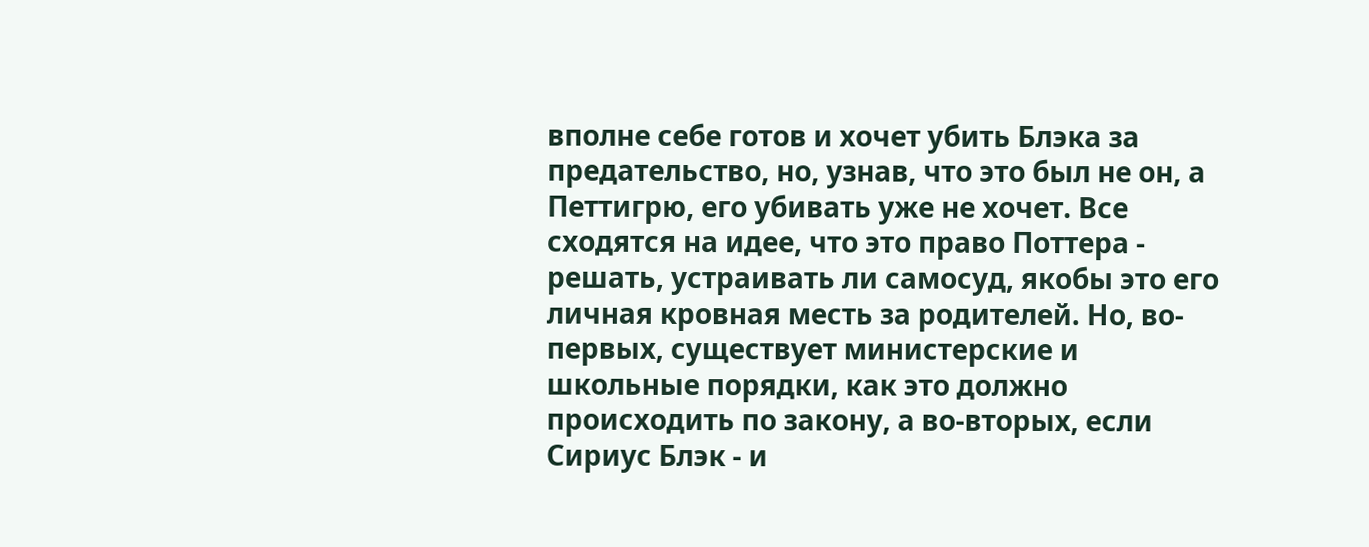вполне себе готов и хочет убить Блэка за предательство, но, узнав, что это был не он, а Петтигрю, его убивать уже не хочет. Все сходятся на идее, что это право Поттера - решать, устраивать ли самосуд, якобы это его личная кровная месть за родителей. Но, во-первых, существует министерские и школьные порядки, как это должно происходить по закону, а во-вторых, если Сириус Блэк - и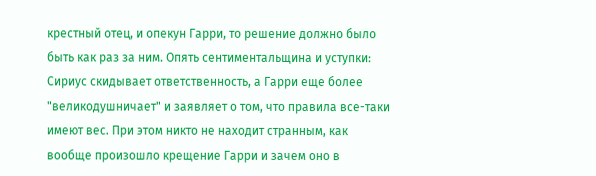крестный отец, и опекун Гарри, то решение должно было быть как раз за ним. Опять сентиментальщина и уступки: Сириус скидывает ответственность, а Гарри еще более "великодушничает" и заявляет о том, что правила все-таки имеют вес. При этом никто не находит странным, как вообще произошло крещение Гарри и зачем оно в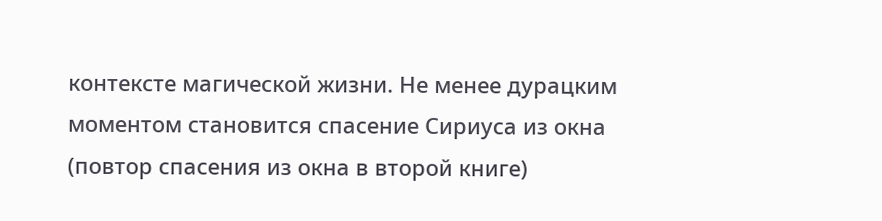контексте магической жизни. Не менее дурацким моментом становится спасение Сириуса из окна (повтор спасения из окна в второй книге)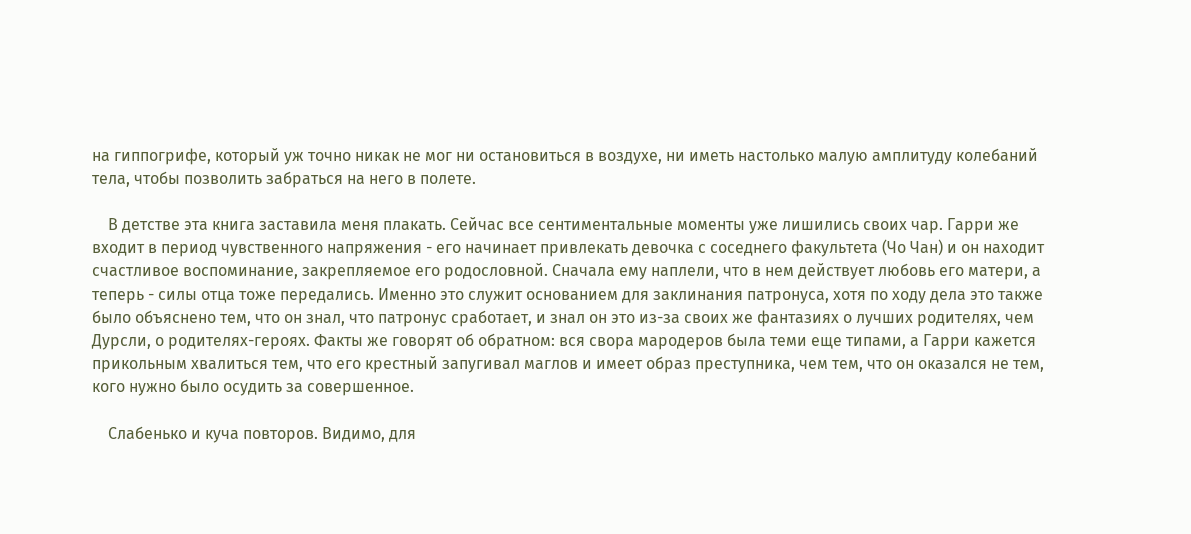на гиппогрифе, который уж точно никак не мог ни остановиться в воздухе, ни иметь настолько малую амплитуду колебаний тела, чтобы позволить забраться на него в полете.

    В детстве эта книга заставила меня плакать. Сейчас все сентиментальные моменты уже лишились своих чар. Гарри же входит в период чувственного напряжения - его начинает привлекать девочка с соседнего факультета (Чо Чан) и он находит счастливое воспоминание, закрепляемое его родословной. Сначала ему наплели, что в нем действует любовь его матери, а теперь - силы отца тоже передались. Именно это служит основанием для заклинания патронуса, хотя по ходу дела это также было объяснено тем, что он знал, что патронус сработает, и знал он это из-за своих же фантазиях о лучших родителях, чем Дурсли, о родителях-героях. Факты же говорят об обратном: вся свора мародеров была теми еще типами, а Гарри кажется прикольным хвалиться тем, что его крестный запугивал маглов и имеет образ преступника, чем тем, что он оказался не тем, кого нужно было осудить за совершенное.

    Слабенько и куча повторов. Видимо, для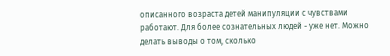описанного возраста детей манипуляции с чувствами работают. Для более сознательных людей - уже нет. Можно делать выводы о том, сколько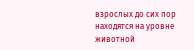взрослых до сих пор находятся на уровне животной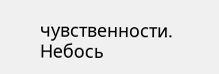чувственности. Небось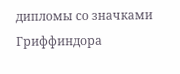дипломы со значками Гриффиндора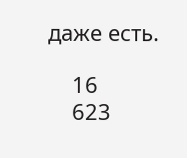даже есть.

    16
    623